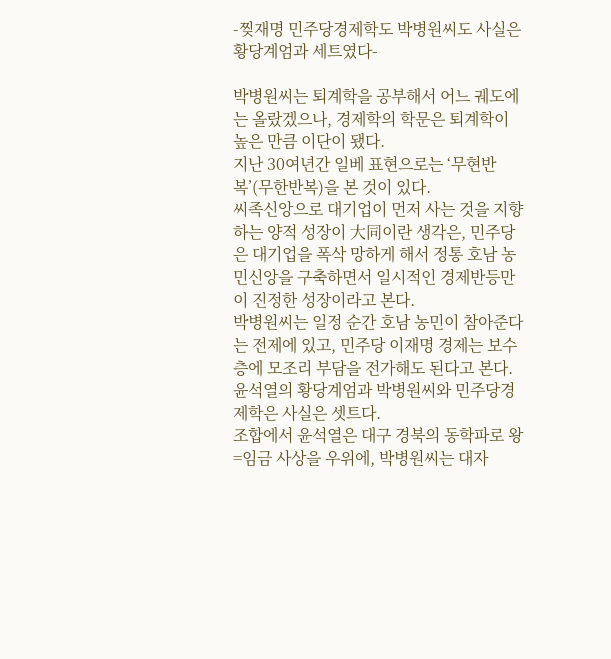-찢재명 민주당경제학도 박병원씨도 사실은 황당계엄과 세트였다-

박병원씨는 퇴계학을 공부해서 어느 궤도에는 올랐겠으나, 경제학의 학문은 퇴계학이 높은 만큼 이단이 됐다.
지난 30여년간 일베 표현으로는 ‘무현반복’(무한반복)을 본 것이 있다.
씨족신앙으로 대기업이 먼저 사는 것을 지향하는 양적 성장이 大同이란 생각은, 민주당은 대기업을 폭삭 망하게 해서 정통 호남 농민신앙을 구축하면서 일시적인 경제반등만이 진정한 성장이라고 본다.
박병원씨는 일정 순간 호남 농민이 참아준다는 전제에 있고, 민주당 이재명 경제는 보수층에 모조리 부담을 전가해도 된다고 본다.
윤석열의 황당계엄과 박병원씨와 민주당경제학은 사실은 셋트다.
조합에서 윤석열은 대구 경북의 동학파로 왕=임금 사상을 우위에, 박병원씨는 대자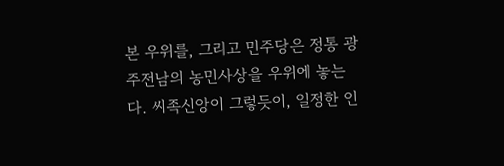본 우위를, 그리고 민주당은 정통 광주전남의 농민사상을 우위에 놓는다. 씨족신앙이 그렇듯이, 일정한 인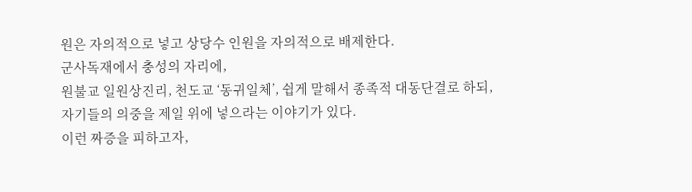원은 자의적으로 넣고 상당수 인원을 자의적으로 배제한다.
군사독재에서 충성의 자리에,
원불교 일원상진리, 천도교 ‘동귀일체’, 쉽게 말해서 종족적 대동단결로 하되, 자기들의 의중을 제일 위에 넣으라는 이야기가 있다.
이런 짜증을 피하고자,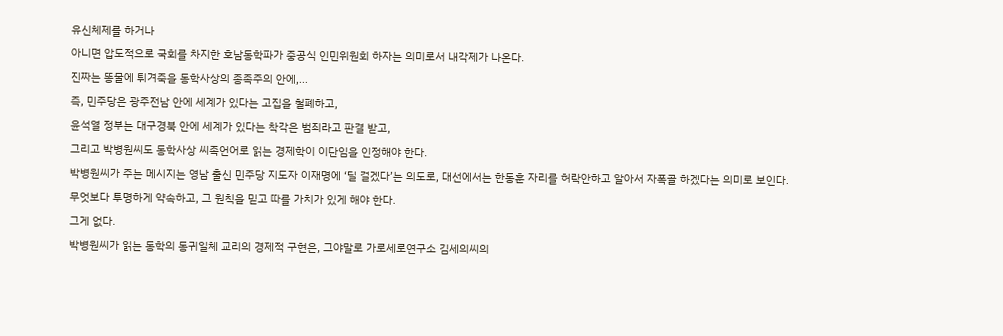유신체제를 하거나
아니면 압도적으로 국회를 차지한 호남동학파가 중공식 인민위원회 하자는 의미로서 내각제가 나온다.
진짜는 똥물에 튀겨죽을 동학사상의 종족주의 안에,...
즉, 민주당은 광주전남 안에 세계가 있다는 고집을 철폐하고,
윤석열 정부는 대구경북 안에 세계가 있다는 착각은 범죄라고 판결 받고,
그리고 박병원씨도 동학사상 씨족언어로 읽는 경제학이 이단임을 인정해야 한다.
박병원씨가 주는 메시지는 영남 출신 민주당 지도자 이재명에 ‘딜 걸겠다’는 의도로, 대선에서는 한동훈 자리를 허락안하고 알아서 자폭골 하겠다는 의미로 보인다.
무엇보다 투명하게 약속하고, 그 원칙을 믿고 따를 가치가 있게 해야 한다.
그게 없다.
박병원씨가 읽는 동학의 동귀일체 교리의 경제적 구현은, 그야말로 가로세로연구소 김세의씨의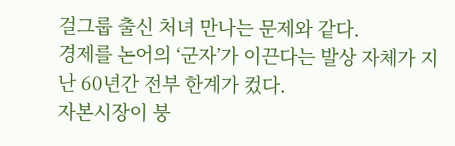걸그룹 출신 처녀 만나는 문제와 같다.
경제를 논어의 ‘군자’가 이끈다는 발상 자체가 지난 60년간 전부 한계가 컸다.
자본시장이 붕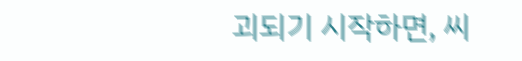괴되기 시작하면, 씨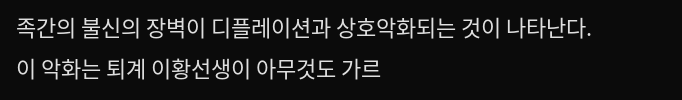족간의 불신의 장벽이 디플레이션과 상호악화되는 것이 나타난다.
이 악화는 퇴계 이황선생이 아무것도 가르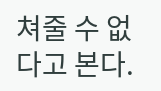쳐줄 수 없다고 본다.